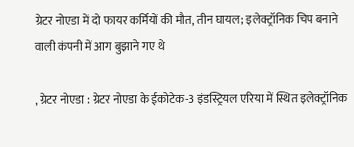ग्रेटर नोएडा में दो फायर कर्मियों की मौत, तीन घायल; इलेक्ट्रॉनिक चिप बनाने वाली कंपनी में आग बुझाने गए थे

, ग्रेटर नोएडा : ग्रेटर नोएडा के ईकोटेक-3 इंडस्ट्रियल एरिया में स्थित इलेक्ट्रॉनिक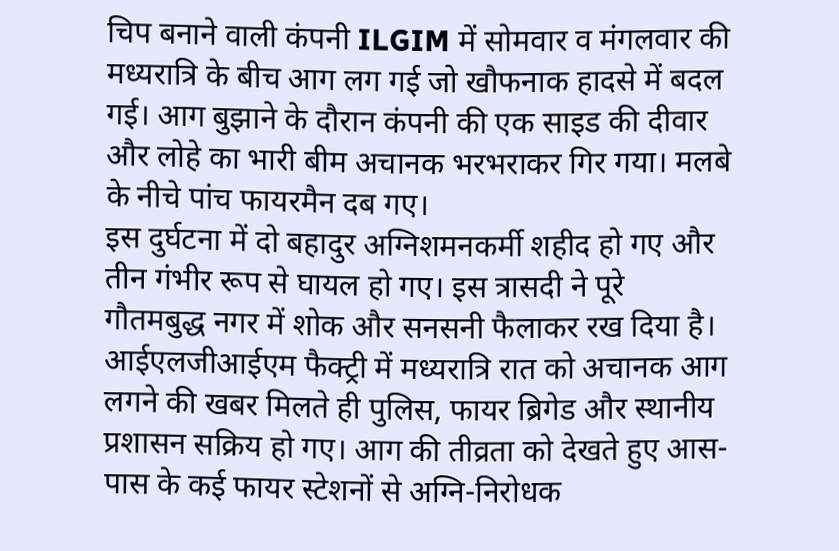चिप बनाने वाली कंपनी ILGIM में सोमवार व मंगलवार की मध्यरात्रि के बीच आग लग गई जो खौफनाक हादसे में बदल गई। आग बुझाने के दौरान कंपनी की एक साइड की दीवार और लोहे का भारी बीम अचानक भरभराकर गिर गया। मलबे के नीचे पांच फायरमैन दब गए।
इस दुर्घटना में दो बहादुर अग्निशमनकर्मी शहीद हो गए और तीन गंभीर रूप से घायल हो गए। इस त्रासदी ने पूरे गौतमबुद्ध नगर में शोक और सनसनी फैलाकर रख दिया है। आईएलजीआईएम फैक्ट्री में मध्यरात्रि रात को अचानक आग लगने की खबर मिलते ही पुलिस, फायर ब्रिगेड और स्थानीय प्रशासन सक्रिय हो गए। आग की तीव्रता को देखते हुए आस-पास के कई फायर स्टेशनों से अग्नि-निरोधक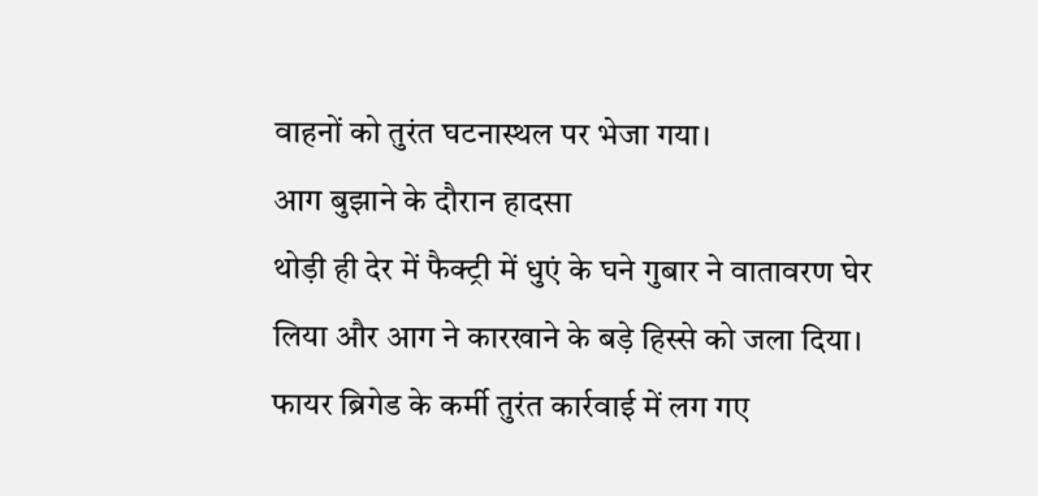वाहनों को तुरंत घटनास्थल पर भेजा गया।
आग बुझाने के दौरान हादसा
थोड़ी ही देर में फैक्ट्री में धुएं के घने गुबार ने वातावरण घेर लिया और आग ने कारखाने के बड़े हिस्से को जला दिया। फायर ब्रिगेड के कर्मी तुरंत कार्रवाई में लग गए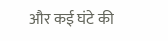और कई घंटे की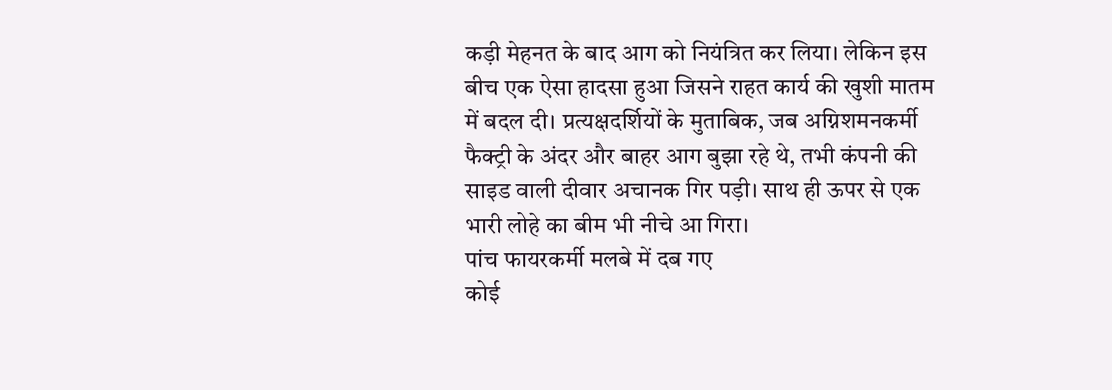कड़ी मेहनत के बाद आग को नियंत्रित कर लिया। लेकिन इस बीच एक ऐसा हादसा हुआ जिसने राहत कार्य की खुशी मातम में बदल दी। प्रत्यक्षदर्शियों के मुताबिक, जब अग्निशमनकर्मी फैक्ट्री के अंदर और बाहर आग बुझा रहे थे, तभी कंपनी की साइड वाली दीवार अचानक गिर पड़ी। साथ ही ऊपर से एक भारी लोहे का बीम भी नीचे आ गिरा।
पांच फायरकर्मी मलबे में दब गए
कोई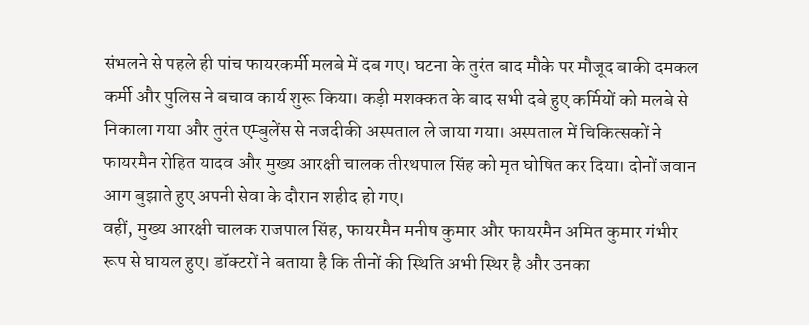संभलने से पहले ही पांच फायरकर्मी मलबे में दब गए। घटना के तुरंत बाद मौके पर मौजूद बाकी दमकल कर्मी और पुलिस ने बचाव कार्य शुरू किया। कड़ी मशक्कत के बाद सभी दबे हुए कर्मियों को मलबे से निकाला गया और तुरंत एम्बुलेंस से नजदीकी अस्पताल ले जाया गया। अस्पताल में चिकित्सकों ने फायरमैन रोहित यादव और मुख्य आरक्षी चालक तीरथपाल सिंह को मृत घोषित कर दिया। दोनों जवान आग बुझाते हुए अपनी सेवा के दौरान शहीद हो गए।
वहीं, मुख्य आरक्षी चालक राजपाल सिंह, फायरमैन मनीष कुमार और फायरमैन अमित कुमार गंभीर रूप से घायल हुए। डॉक्टरों ने बताया है कि तीनों की स्थिति अभी स्थिर है और उनका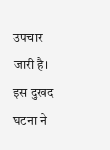उपचार जारी है। इस दुखद घटना ने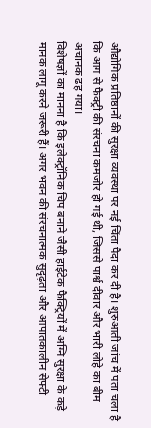औद्योगिक प्रतिष्ठानों की सुरक्षा व्यवस्था पर नई चिंता पैदा कर दी है। शुरुआती जांच में पता चला है कि आग से फैक्ट्री की संरचना कमजोर हो गई थी, जिससे पार्श्व दीवार और भारी लोहे का बीम अचानक ढह गया।
विशेषज्ञों का मानना है कि इलेक्ट्रॉनिक चिप बनाने जैसी हाईटेक फैक्ट्रियों में अग्नि सुरक्षा के कड़े मानक लागू करने जरूरी हैं। अगर भवन की संरचनात्मक सुदृढ़ता और आपातकालीन सेफ्टी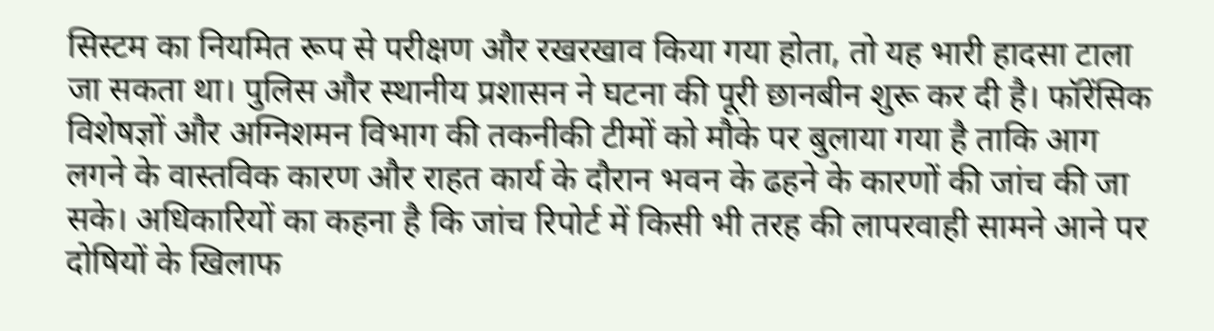सिस्टम का नियमित रूप से परीक्षण और रखरखाव किया गया होता, तो यह भारी हादसा टाला जा सकता था। पुलिस और स्थानीय प्रशासन ने घटना की पूरी छानबीन शुरू कर दी है। फॉरेंसिक विशेषज्ञों और अग्निशमन विभाग की तकनीकी टीमों को मौके पर बुलाया गया है ताकि आग लगने के वास्तविक कारण और राहत कार्य के दौरान भवन के ढहने के कारणों की जांच की जा सके। अधिकारियों का कहना है कि जांच रिपोर्ट में किसी भी तरह की लापरवाही सामने आने पर दोषियों के खिलाफ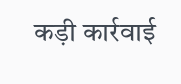कड़ी कार्रवाई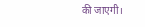की जाएगी।